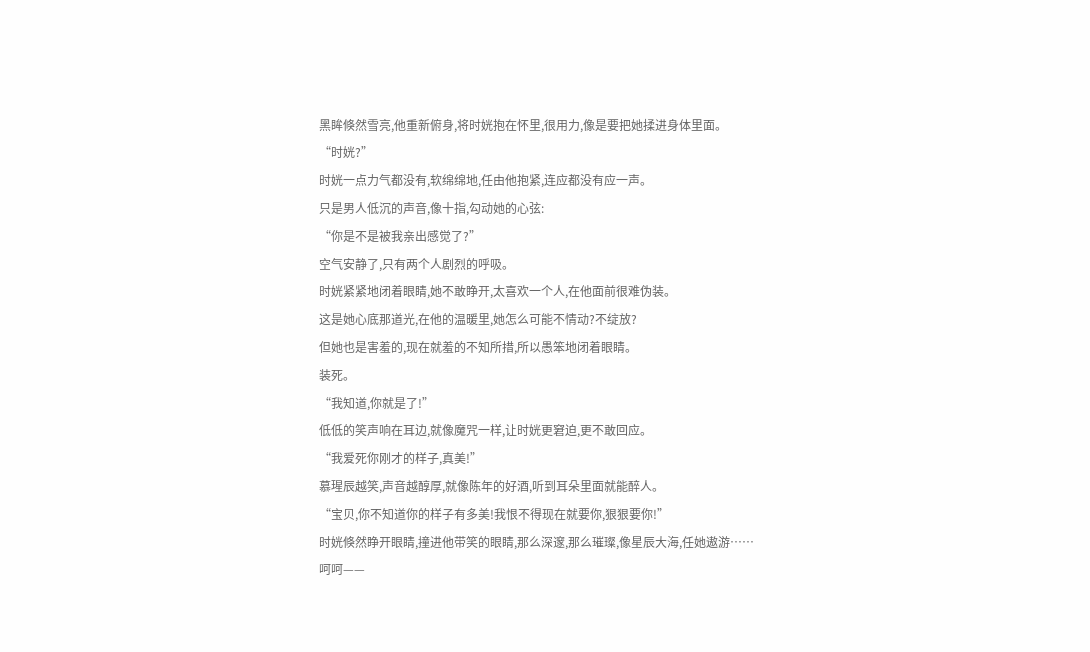黑眸倏然雪亮,他重新俯身,将时姯抱在怀里,很用力,像是要把她揉进身体里面。
“时姯?”
时姯一点力气都没有,软绵绵地,任由他抱紧,连应都没有应一声。
只是男人低沉的声音,像十指,勾动她的心弦:
“你是不是被我亲出感觉了?”
空气安静了,只有两个人剧烈的呼吸。
时姯紧紧地闭着眼睛,她不敢睁开,太喜欢一个人,在他面前很难伪装。
这是她心底那道光,在他的温暖里,她怎么可能不情动?不绽放?
但她也是害羞的,现在就羞的不知所措,所以愚笨地闭着眼睛。
装死。
“我知道,你就是了!”
低低的笑声响在耳边,就像魔咒一样,让时姯更窘迫,更不敢回应。
“我爱死你刚才的样子,真美!”
慕瑆辰越笑,声音越醇厚,就像陈年的好酒,听到耳朵里面就能醉人。
“宝贝,你不知道你的样子有多美!我恨不得现在就要你,狠狠要你!”
时姯倏然睁开眼睛,撞进他带笑的眼睛,那么深邃,那么璀璨,像星辰大海,任她遨游……
呵呵——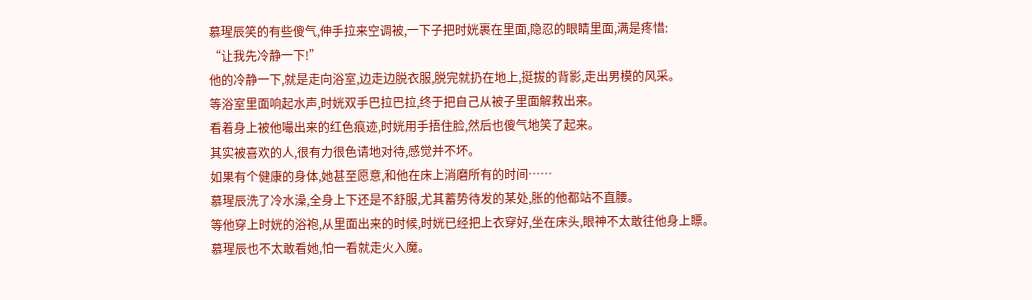慕瑆辰笑的有些傻气,伸手拉来空调被,一下子把时姯裹在里面,隐忍的眼睛里面,满是疼惜:
“让我先冷静一下!”
他的冷静一下,就是走向浴室,边走边脱衣服,脱完就扔在地上,挺拔的背影,走出男模的风采。
等浴室里面响起水声,时姯双手巴拉巴拉,终于把自己从被子里面解救出来。
看着身上被他嘬出来的红色痕迹,时姯用手捂住脸,然后也傻气地笑了起来。
其实被喜欢的人,很有力很色请地对待,感觉并不坏。
如果有个健康的身体,她甚至愿意,和他在床上消磨所有的时间……
慕瑆辰洗了冷水澡,全身上下还是不舒服,尤其蓄势待发的某处,胀的他都站不直腰。
等他穿上时姯的浴袍,从里面出来的时候,时姯已经把上衣穿好,坐在床头,眼神不太敢往他身上瞟。
慕瑆辰也不太敢看她,怕一看就走火入魔。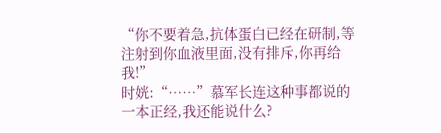“你不要着急,抗体蛋白已经在研制,等注射到你血液里面,没有排斥,你再给我!”
时姯:“……”慕军长连这种事都说的一本正经,我还能说什么?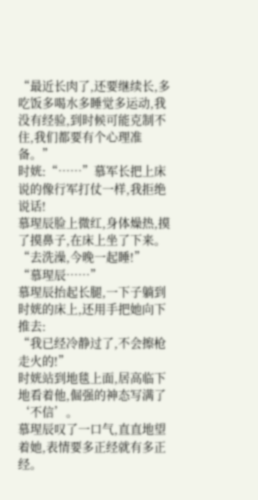“最近长肉了,还要继续长,多吃饭多喝水多睡觉多运动,我没有经验,到时候可能克制不住,我们都要有个心理准备。”
时姯:“……”慕军长把上床说的像行军打仗一样,我拒绝说话!
慕瑆辰脸上微红,身体燥热,摸了摸鼻子,在床上坐了下来。
“去洗澡,今晚一起睡!”
“慕瑆辰……”
慕瑆辰抬起长腿,一下子躺到时姯的床上,还用手把她向下推去:
“我已经冷静过了,不会擦枪走火的!”
时姯站到地毯上面,居高临下地看着他,倔强的神态写满了‘不信’。
慕瑆辰叹了一口气,直直地望着她,表情要多正经就有多正经。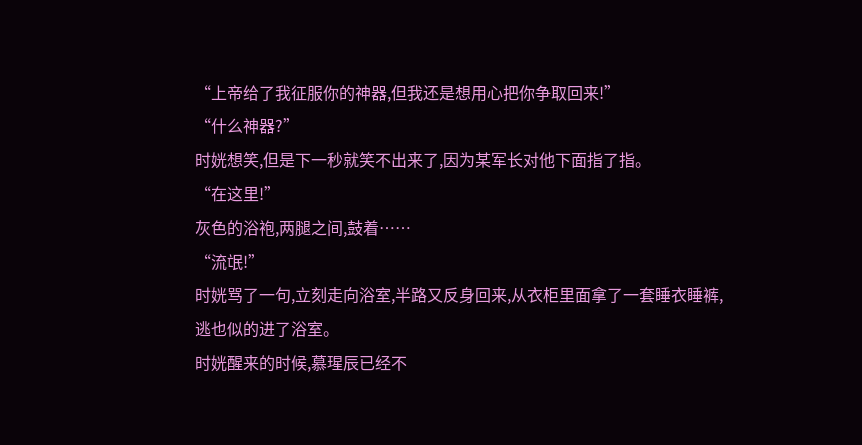“上帝给了我征服你的神器,但我还是想用心把你争取回来!”
“什么神器?”
时姯想笑,但是下一秒就笑不出来了,因为某军长对他下面指了指。
“在这里!”
灰色的浴袍,两腿之间,鼓着……
“流氓!”
时姯骂了一句,立刻走向浴室,半路又反身回来,从衣柜里面拿了一套睡衣睡裤,逃也似的进了浴室。
时姯醒来的时候,慕瑆辰已经不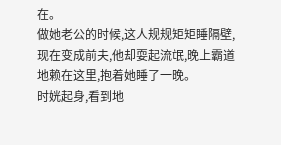在。
做她老公的时候,这人规规矩矩睡隔壁,现在变成前夫,他却耍起流氓,晚上霸道地赖在这里,抱着她睡了一晚。
时姯起身,看到地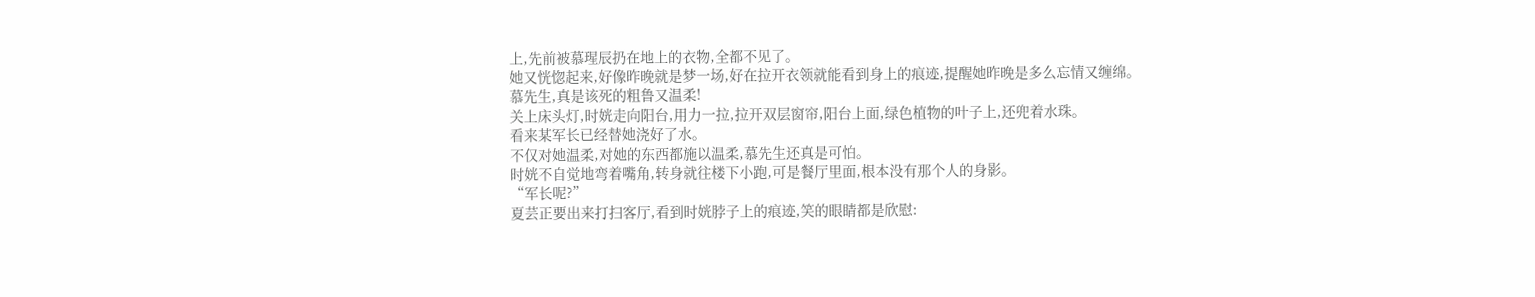上,先前被慕瑆辰扔在地上的衣物,全都不见了。
她又恍惚起来,好像昨晚就是梦一场,好在拉开衣领就能看到身上的痕迹,提醒她昨晚是多么忘情又缠绵。
慕先生,真是该死的粗鲁又温柔!
关上床头灯,时姯走向阳台,用力一拉,拉开双层窗帘,阳台上面,绿色植物的叶子上,还兜着水珠。
看来某军长已经替她浇好了水。
不仅对她温柔,对她的东西都施以温柔,慕先生还真是可怕。
时姯不自觉地弯着嘴角,转身就往楼下小跑,可是餐厅里面,根本没有那个人的身影。
“军长呢?”
夏芸正要出来打扫客厅,看到时姯脖子上的痕迹,笑的眼睛都是欣慰: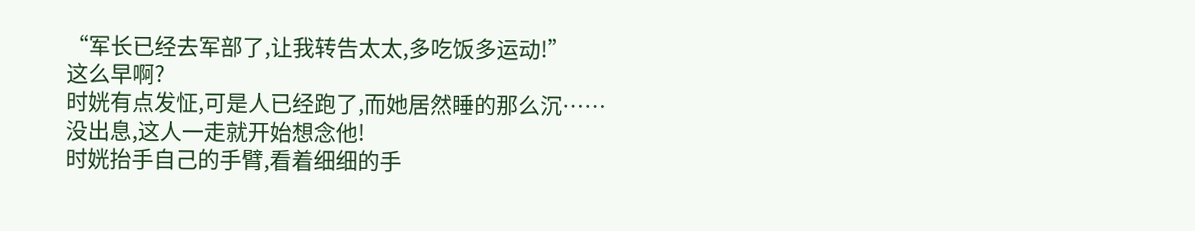“军长已经去军部了,让我转告太太,多吃饭多运动!”
这么早啊?
时姯有点发怔,可是人已经跑了,而她居然睡的那么沉……
没出息,这人一走就开始想念他!
时姯抬手自己的手臂,看着细细的手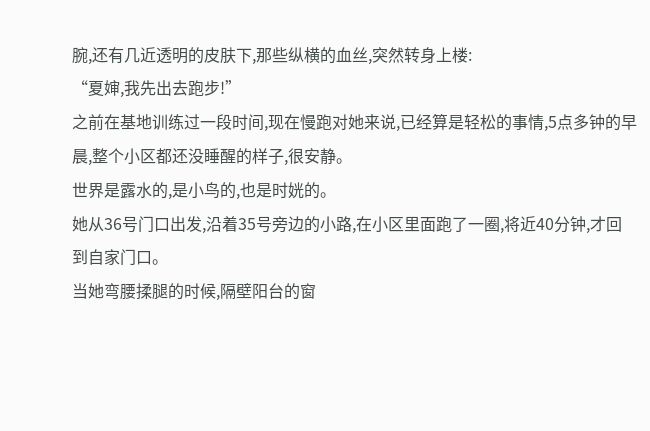腕,还有几近透明的皮肤下,那些纵横的血丝,突然转身上楼:
“夏婶,我先出去跑步!”
之前在基地训练过一段时间,现在慢跑对她来说,已经算是轻松的事情,5点多钟的早晨,整个小区都还没睡醒的样子,很安静。
世界是露水的,是小鸟的,也是时姯的。
她从36号门口出发,沿着35号旁边的小路,在小区里面跑了一圈,将近40分钟,才回到自家门口。
当她弯腰揉腿的时候,隔壁阳台的窗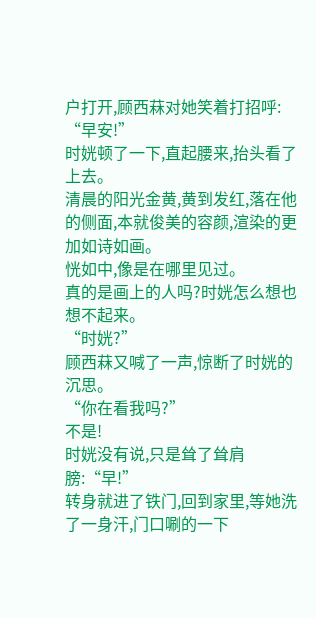户打开,顾西菻对她笑着打招呼:
“早安!”
时姯顿了一下,直起腰来,抬头看了上去。
清晨的阳光金黄,黄到发红,落在他的侧面,本就俊美的容颜,渲染的更加如诗如画。
恍如中,像是在哪里见过。
真的是画上的人吗?时姯怎么想也想不起来。
“时姯?”
顾西菻又喊了一声,惊断了时姯的沉思。
“你在看我吗?”
不是!
时姯没有说,只是耸了耸肩膀:“早!”
转身就进了铁门,回到家里,等她洗了一身汗,门口唰的一下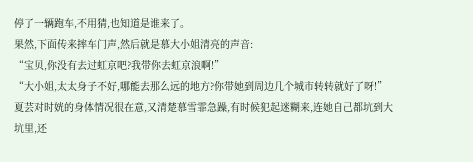停了一辆跑车,不用猜,也知道是谁来了。
果然,下面传来摔车门声,然后就是慕大小姐清亮的声音:
“宝贝,你没有去过虹京吧?我带你去虹京浪啊!”
“大小姐,太太身子不好,哪能去那么远的地方?你带她到周边几个城市转转就好了呀!”
夏芸对时姯的身体情况很在意,又清楚慕雪霏急躁,有时候犯起迷糊来,连她自己都坑到大坑里,还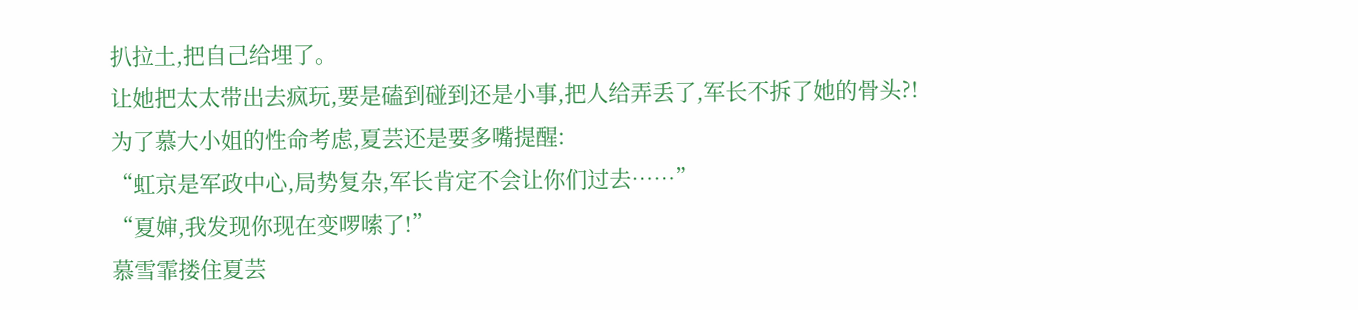扒拉土,把自己给埋了。
让她把太太带出去疯玩,要是磕到碰到还是小事,把人给弄丢了,军长不拆了她的骨头?!
为了慕大小姐的性命考虑,夏芸还是要多嘴提醒:
“虹京是军政中心,局势复杂,军长肯定不会让你们过去……”
“夏婶,我发现你现在变啰嗦了!”
慕雪霏搂住夏芸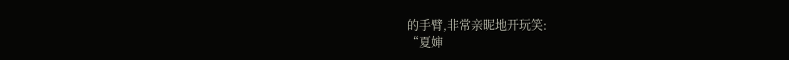的手臂,非常亲昵地开玩笑:
“夏婶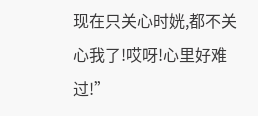现在只关心时姯,都不关心我了!哎呀!心里好难过!”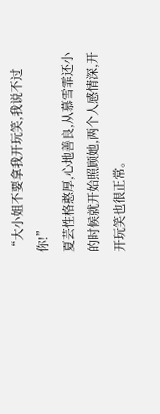“大小姐不要拿我开玩笑,我说不过你!”
夏芸性格憨厚,心地善良,从慕雪霏还小的时候就开始照顾她,两个人感情深,开开玩笑也很正常。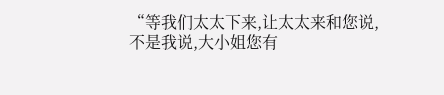“等我们太太下来,让太太来和您说,不是我说,大小姐您有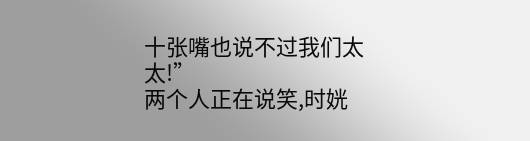十张嘴也说不过我们太太!”
两个人正在说笑,时姯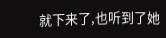就下来了,也听到了她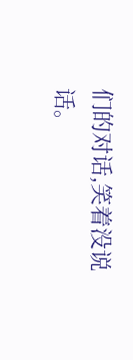们的对话,笑着没说话。